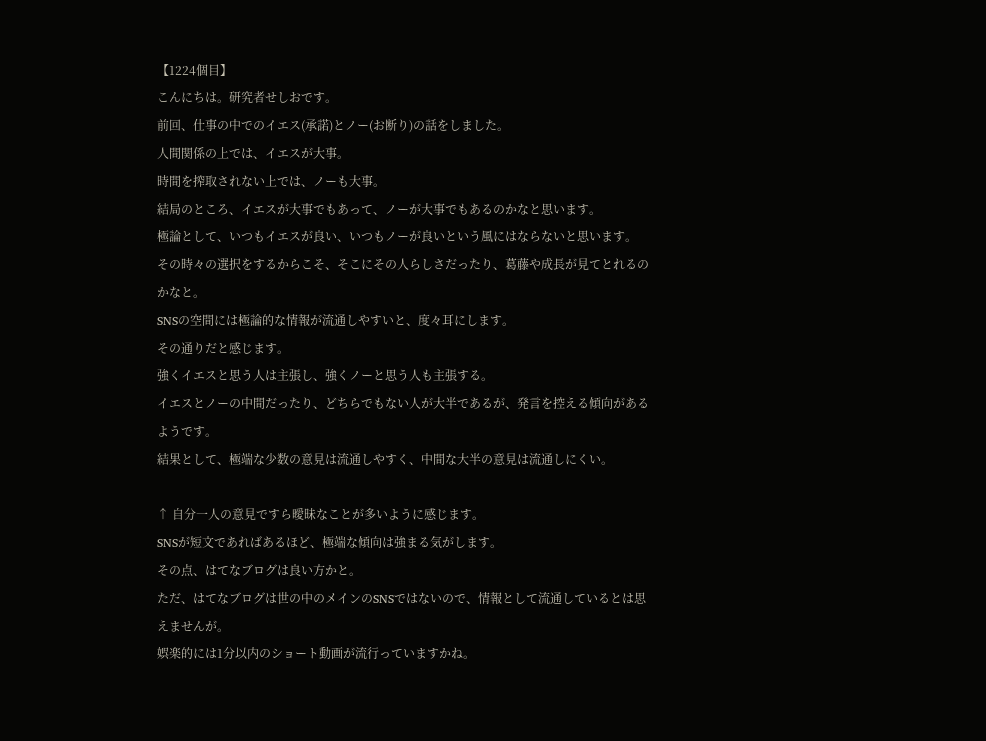【1224個目】
こんにちは。研究者せしおです。
前回、仕事の中でのイエス(承諾)とノー(お断り)の話をしました。
人間関係の上では、イエスが大事。
時間を搾取されない上では、ノーも大事。
結局のところ、イエスが大事でもあって、ノーが大事でもあるのかなと思います。
極論として、いつもイエスが良い、いつもノーが良いという風にはならないと思います。
その時々の選択をするからこそ、そこにその人らしさだったり、葛藤や成長が見てとれるのかなと。
SNSの空間には極論的な情報が流通しやすいと、度々耳にします。
その通りだと感じます。
強くイエスと思う人は主張し、強くノーと思う人も主張する。
イエスとノーの中間だったり、どちらでもない人が大半であるが、発言を控える傾向があるようです。
結果として、極端な少数の意見は流通しやすく、中間な大半の意見は流通しにくい。

↑ 自分一人の意見ですら曖昧なことが多いように感じます。
SNSが短文であればあるほど、極端な傾向は強まる気がします。
その点、はてなブログは良い方かと。
ただ、はてなブログは世の中のメインのSNSではないので、情報として流通しているとは思えませんが。
娯楽的には1分以内のショート動画が流行っていますかね。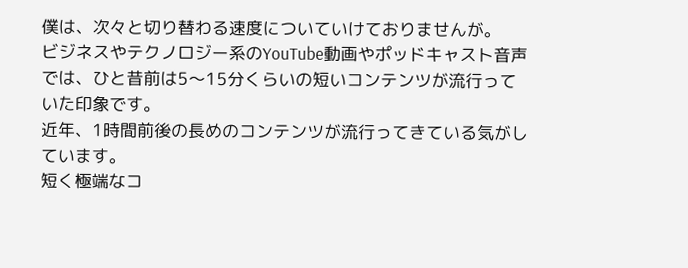僕は、次々と切り替わる速度についていけておりませんが。
ビジネスやテクノロジー系のYouTube動画やポッドキャスト音声では、ひと昔前は5〜15分くらいの短いコンテンツが流行っていた印象です。
近年、1時間前後の長めのコンテンツが流行ってきている気がしています。
短く極端なコ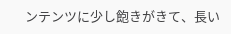ンテンツに少し飽きがきて、長い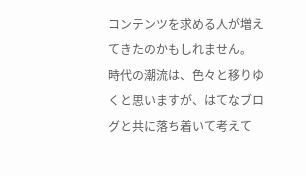コンテンツを求める人が増えてきたのかもしれません。
時代の潮流は、色々と移りゆくと思いますが、はてなブログと共に落ち着いて考えて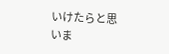いけたらと思いま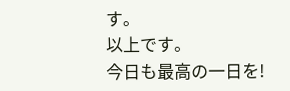す。
以上です。
今日も最高の一日を!